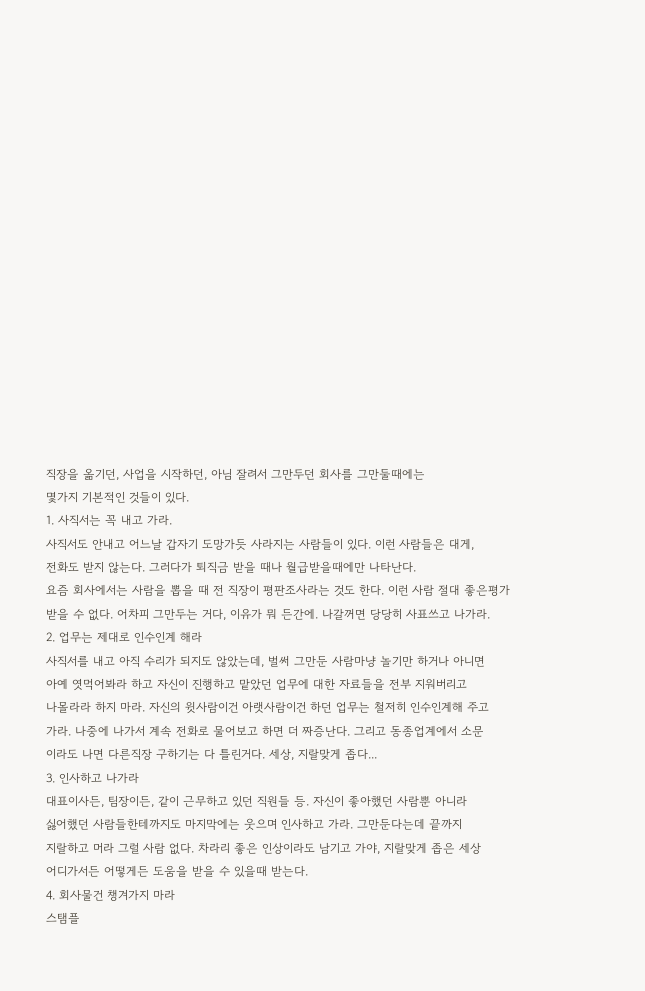직장을 옮기던, 사업을 시작하던, 아님 잘려서 그만두던 회사를 그만둘때에는
몇가지 기본적인 것들이 있다.
1. 사직서는 꼭 내고 가라.
사직서도 안내고 어느날 갑자기 도망가듯 사라지는 사람들이 있다. 이런 사람들은 대게,
전화도 받지 않는다. 그러다가 퇴직금 받을 때나 월급받을때에만 나타난다.
요즘 회사에서는 사람을 뽑을 때 전 직장이 평판조사라는 것도 한다. 이런 사람 절대 좋은평가
받을 수 없다. 어차피 그만두는 거다, 이유가 뭐 든간에. 나갈꺼면 당당히 사표쓰고 나가라.
2. 업무는 제대로 인수인계 해라
사직서를 내고 아직 수리가 되지도 않았는데, 벌써 그만둔 사람마냥 놀기만 하거나 아니면
아예 엿먹어봐라 하고 자신이 진행하고 맡았던 업무에 대한 자료들을 전부 지워버리고
나몰라라 하지 마라. 자신의 윗사람이건 아랫사람이건 하던 업무는 철저히 인수인계해 주고
가라. 나중에 나가서 계속 전화로 물어보고 하면 더 짜증난다. 그리고 동종업계에서 소문
이라도 나면 다른직장 구하기는 다 틀린거다. 세상, 지랄맞게 좁다...
3. 인사하고 나가라
대표이사든, 팀장이든, 같이 근무하고 있던 직원들 등. 자신이 좋아했던 사람뿐 아니라
싫어했던 사람들한테까지도 마지막에는 웃으며 인사하고 가라. 그만둔다는데 끝까지
지랄하고 머라 그럴 사람 없다. 차라리 좋은 인상이라도 남기고 가야, 지랄맞게 좁은 세상
어디가서든 어떻게든 도움을 받을 수 있을때 받는다.
4. 회사물건 챙겨가지 마라
스탬플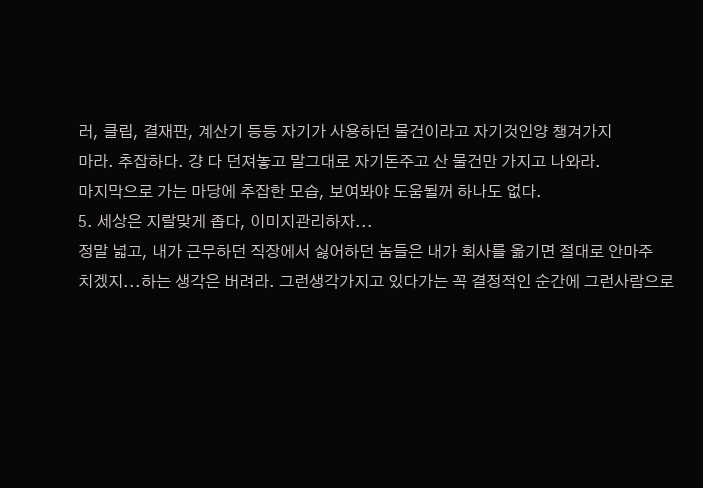러, 클립, 결재판, 계산기 등등 자기가 사용하던 물건이라고 자기것인양 챙겨가지
마라. 추잡하다. 걍 다 던져놓고 말그대로 자기돈주고 산 물건만 가지고 나와라.
마지막으로 가는 마당에 추잡한 모습, 보여봐야 도움될꺼 하나도 없다.
5. 세상은 지랄맞게 좁다, 이미지관리하자...
정말 넓고, 내가 근무하던 직장에서 싫어하던 놈들은 내가 회사를 옮기면 절대로 안마주
치겠지...하는 생각은 버려라. 그런생각가지고 있다가는 꼭 결정적인 순간에 그런사람으로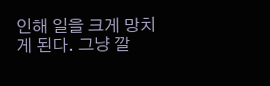인해 일을 크게 망치게 된다. 그냥 깔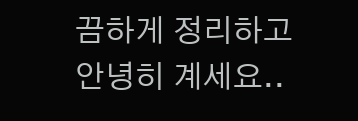끔하게 정리하고 안녕히 계세요..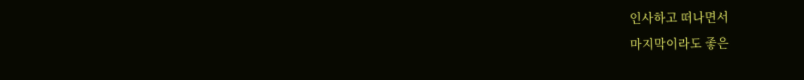인사하고 떠나면서
마지막이라도 좋은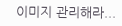이미지 관리해라...